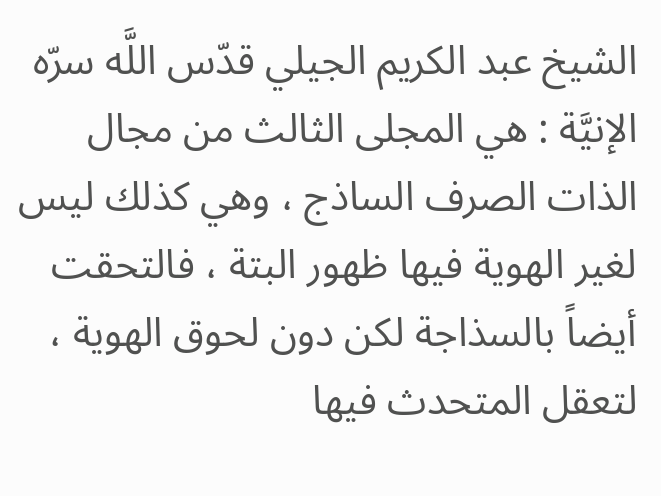الشيخ عبد الكريم الجيلي قدّس اللَّه سرّه
الإنيَّة : هي المجلى الثالث من مجال الذات الصرف الساذج ، وهي كذلك ليس لغير الهوية فيها ظهور البتة ، فالتحقت أيضاً بالسذاجة لكن دون لحوق الهوية ، لتعقل المتحدث فيها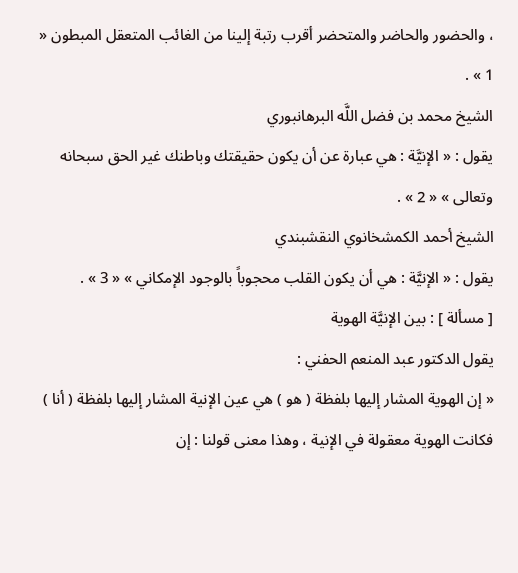، والحضور والحاضر والمتحضر أقرب رتبة إلينا من الغائب المتعقل المبطون « 1 » .
الشيخ محمد بن فضل اللَّه البرهانبوري
يقول : « الإنيَّة : هي عبارة عن أن يكون حقيقتك وباطنك غير الحق سبحانه وتعالى » « 2 » .
الشيخ أحمد الكمشخانوي النقشبندي
يقول : « الإنيَّة : هي أن يكون القلب محجوباً بالوجود الإمكاني » « 3 » .
[ مسألة ] : بين الإنيَّة الهوية
يقول الدكتور عبد المنعم الحفني :
« إن الهوية المشار إليها بلفظة ( هو ) هي عين الإنية المشار إليها بلفظة ( أنا ) فكانت الهوية معقولة في الإنية ، وهذا معنى قولنا : إن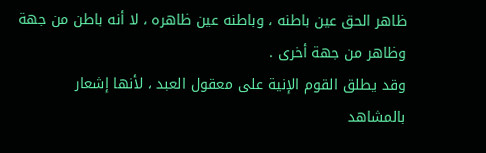ظاهر الحق عين باطنه ، وباطنه عين ظاهره ، لا أنه باطن من جهة وظاهر من جهة أخرى .
وقد يطلق القوم الإنية على معقول العبد ، لأنها إشعار بالمشاهد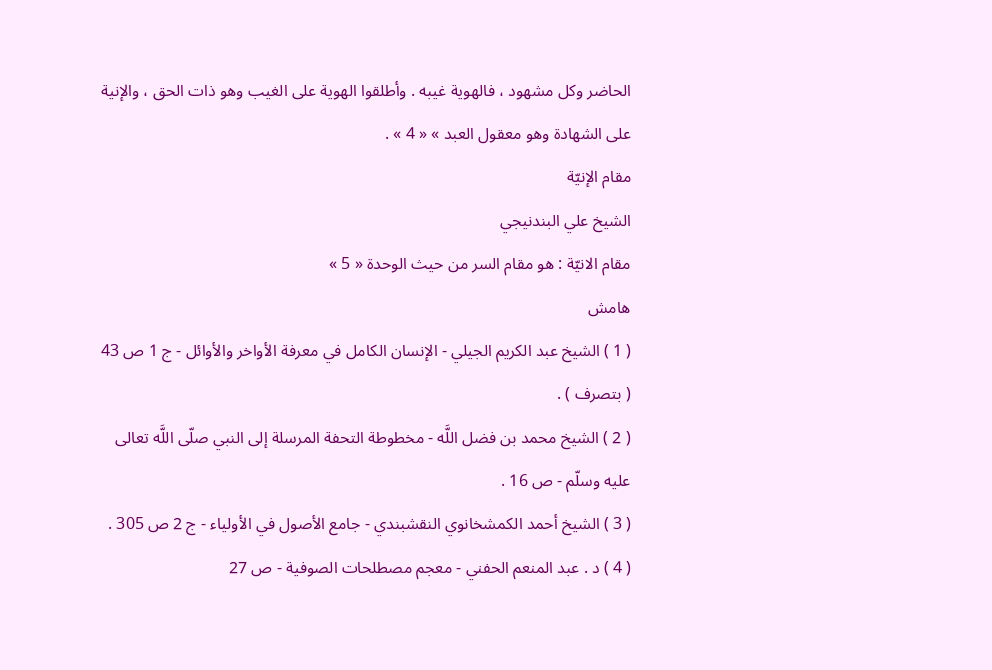الحاضر وكل مشهود ، فالهوية غيبه . وأطلقوا الهوية على الغيب وهو ذات الحق ، والإنية على الشهادة وهو معقول العبد » « 4 » .
مقام الإنيّة
الشيخ علي البندنيجي
مقام الانيّة : هو مقام السر من حيث الوحدة « 5 »
هامش
( 1 ) الشيخ عبد الكريم الجيلي - الإنسان الكامل في معرفة الأواخر والأوائل - ج 1 ص 43 ( بتصرف ) .
( 2 ) الشيخ محمد بن فضل اللَّه - مخطوطة التحفة المرسلة إلى النبي صلّى اللَّه تعالى عليه وسلّم - ص 16 .
( 3 ) الشيخ أحمد الكمشخانوي النقشبندي - جامع الأصول في الأولياء - ج 2 ص 305 .
( 4 ) د . عبد المنعم الحفني - معجم مصطلحات الصوفية - ص 27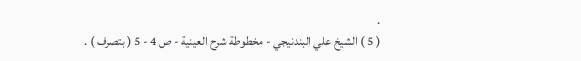.
( 5 ) الشيخ علي البندنيجي - مخطوطة شرح العينية - ص 4 - 5 ( بتصرف ) .